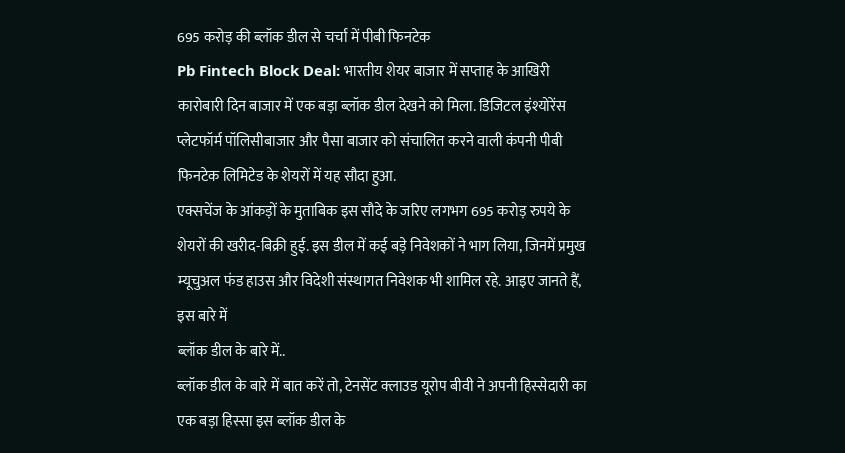695 करोड़ की ब्लॉक डील से चर्चा में पीबी फिनटेक
Pb Fintech Block Deal: भारतीय शेयर बाजार में सप्ताह के आखिरी कारोबारी दिन बाजार में एक बड़ा ब्लॉक डील देखने को मिला. डिजिटल इंश्योरेंस प्लेटफॉर्म पॉलिसीबाजार और पैसा बाजार को संचालित करने वाली कंपनी पीबी फिनटेक लिमिटेड के शेयरों में यह सौदा हुआ.
एक्सचेंज के आंकड़ों के मुताबिक इस सौदे के जरिए लगभग 695 करोड़ रुपये के शेयरों की खरीद-बिक्री हुई. इस डील में कई बड़े निवेशकों ने भाग लिया, जिनमें प्रमुख म्यूचुअल फंड हाउस और विदेशी संस्थागत निवेशक भी शामिल रहे. आइए जानते हैं, इस बारे में
ब्लॉक डील के बारे में..
ब्लॉक डील के बारे में बात करें तो, टेनसेंट क्लाउड यूरोप बीवी ने अपनी हिस्सेदारी का एक बड़ा हिस्सा इस ब्लॉक डील के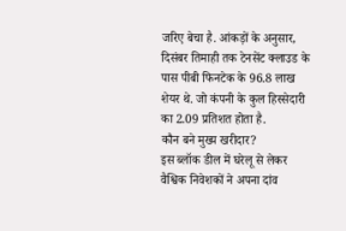जरिए बेचा है. आंकड़ों के अनुसार, दिसंबर तिमाही तक टेनसेंट क्लाउड के पास पीबी फिनटेक के 96.8 लाख शेयर थे. जो कंपनी के कुल हिस्सेदारी का 2.09 प्रतिशत होता है.
कौन बने मुख्य खरीदार?
इस ब्लॉक डील में घरेलू से लेकर वैश्विक निवेशकों ने अपना दांव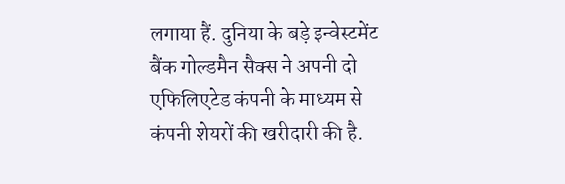लगाया हैं. दुनिया के बड़े इन्वेस्टमेंट बैंक गोल्डमैन सैक्स ने अपनी दो एफिलिएटेड कंपनी के माध्यम से कंपनी शेयरों की खरीदारी की है.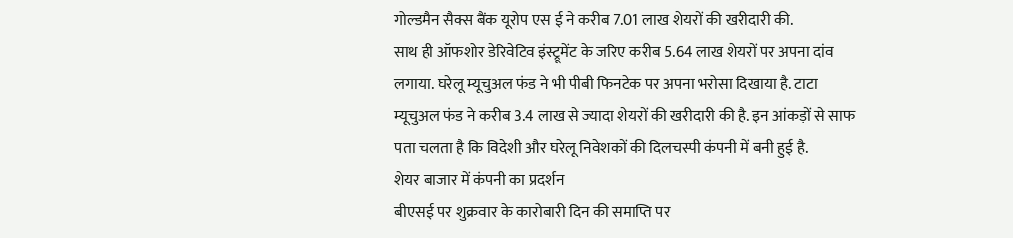गोल्डमैन सैक्स बैंक यूरोप एस ई ने करीब 7.01 लाख शेयरों की खरीदारी की.
साथ ही ऑफशोर डेरिवेटिव इंस्ट्रूमेंट के जरिए करीब 5.64 लाख शेयरों पर अपना दांव लगाया. घरेलू म्यूचुअल फंड ने भी पीबी फिनटेक पर अपना भरोसा दिखाया है. टाटा म्यूचुअल फंड ने करीब 3.4 लाख से ज्यादा शेयरों की खरीदारी की है. इन आंकड़ों से साफ पता चलता है कि विदेशी और घरेलू निवेशकों की दिलचस्पी कंपनी में बनी हुई है.
शेयर बाजार में कंपनी का प्रदर्शन
बीएसई पर शुक्रवार के कारोबारी दिन की समाप्ति पर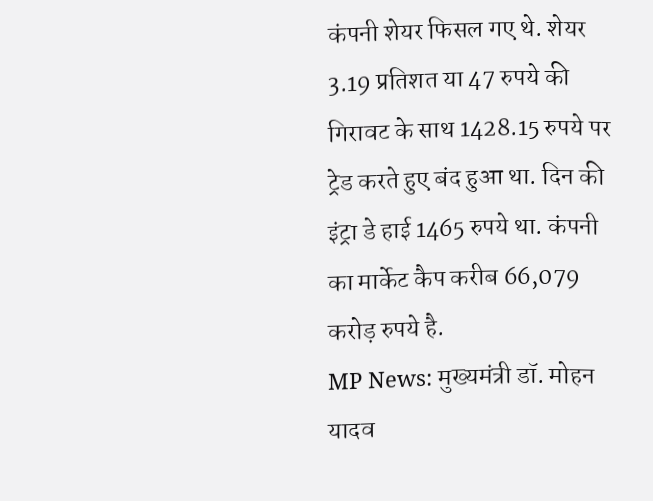कंपनी शेयर फिसल गए थे. शेयर 3.19 प्रतिशत या 47 रुपये की गिरावट के साथ 1428.15 रुपये पर ट्रेड करते हुए बंद हुआ था. दिन की इंट्रा डे हाई 1465 रुपये था. कंपनी का मार्केट कैप करीब 66,079 करोड़ रुपये है.
MP News: मुख्यमंत्री डॉ. मोहन यादव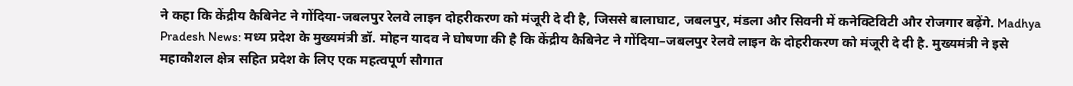ने कहा कि केंद्रीय कैबिनेट ने गोंदिया-जबलपुर रेलवे लाइन दोहरीकरण को मंजूरी दे दी है, जिससे बालाघाट, जबलपुर, मंडला और सिवनी में कनेक्टिविटी और रोजगार बढ़ेंगे. Madhya Pradesh News: मध्य प्रदेश के मुख्यमंत्री डॉ. मोहन यादव ने घोषणा की है कि केंद्रीय कैबिनेट ने गोंदिया–जबलपुर रेलवे लाइन के दोहरीकरण को मंजूरी दे दी है. मुख्यमंत्री ने इसे महाकौशल क्षेत्र सहित प्रदेश के लिए एक महत्वपूर्ण सौगात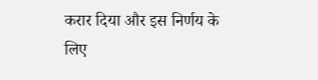करार दिया और इस निर्णय के लिए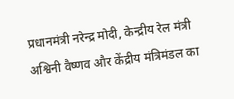प्रधानमंत्री नरेन्द्र मोदी, केन्द्रीय रेल मंत्री अश्विनी वैष्णव और केंद्रीय मंत्रिमंडल का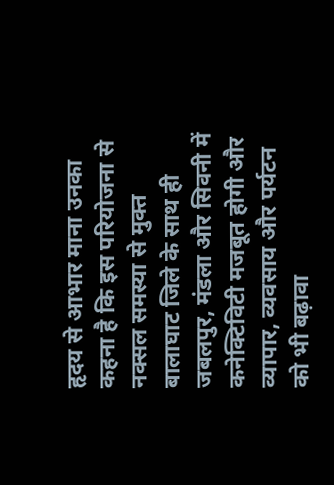हृदय से आभार माना उनका कहना है कि इस परियोजना से नक्सल समस्या से मुक्त बालाघाट जिले के साथ ही जबलपुर, मंडला और सिवनी में कनेक्टिविटी मजबूत होगी और व्यापार, व्यवसाय और पर्यटन को भी बढ़ावा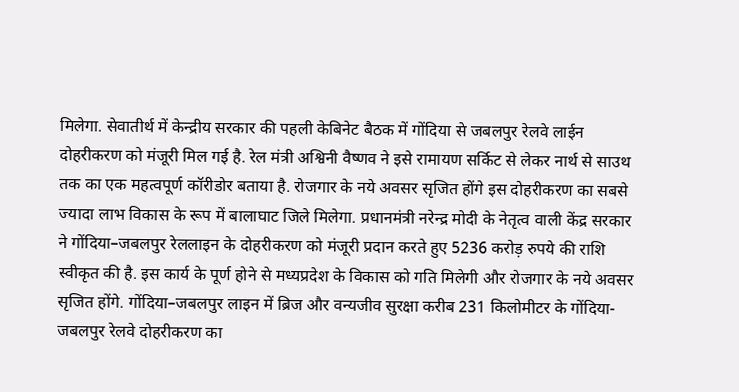मिलेगा. सेवातीर्थ में केन्द्रीय सरकार की पहली केबिनेट बैठक में गोंदिया से जबलपुर रेलवे लाईन दोहरीकरण को मंजूरी मिल गई है. रेल मंत्री अश्विनी वैष्णव ने इसे रामायण सर्किट से लेकर नार्थ से साउथ तक का एक महत्वपूर्ण कॉरीडोर बताया है. रोजगार के नये अवसर सृजित होंगे इस दोहरीकरण का सबसे ज्यादा लाभ विकास के रूप में बालाघाट जिले मिलेगा. प्रधानमंत्री नरेन्द्र मोदी के नेतृत्व वाली केंद्र सरकार ने गोंदिया–जबलपुर रेललाइन के दोहरीकरण को मंजूरी प्रदान करते हुए 5236 करोड़ रुपये की राशि स्वीकृत की है. इस कार्य के पूर्ण होने से मध्यप्रदेश के विकास को गति मिलेगी और रोजगार के नये अवसर सृजित होंगे. गोंदिया–जबलपुर लाइन में ब्रिज और वन्यजीव सुरक्षा करीब 231 किलोमीटर के गोंदिया-जबलपुर रेलवे दोहरीकरण का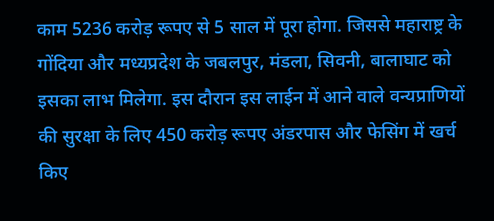काम 5236 करोड़ रूपए से 5 साल में पूरा होगा. जिससे महाराष्ट्र के गोंदिया और मध्यप्रदेश के जबलपुर, मंडला, सिवनी, बालाघाट को इसका लाभ मिलेगा. इस दौरान इस लाईन में आने वाले वन्यप्राणियों की सुरक्षा के लिए 450 करोड़ रूपए अंडरपास और फेसिंग में खर्च किए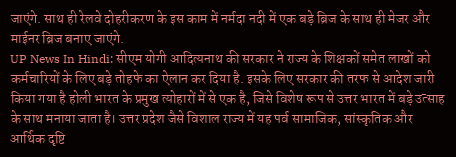जाएंगे. साथ ही रेलवे दोहरीकरण के इस काम में नर्मदा नदी में एक बड़े ब्रिज के साथ ही मेजर और माईनर ब्रिज बनाए जाएंगे.
UP News In Hindi: सीएम योगी आदित्यनाथ की सरकार ने राज्य के शिक्षकों समेत लाखों को कर्मचारियों के लिए बड़े तोहफे का ऐलान कर दिया है. इसके लिए सरकार की तरफ से आदेश जारी किया गया है होली भारत के प्रमुख त्योहारों में से एक है, जिसे विशेष रूप से उत्तर भारत में बड़े उत्साह के साथ मनाया जाता है। उत्तर प्रदेश जैसे विशाल राज्य में यह पर्व सामाजिक, सांस्कृतिक और आर्थिक दृष्टि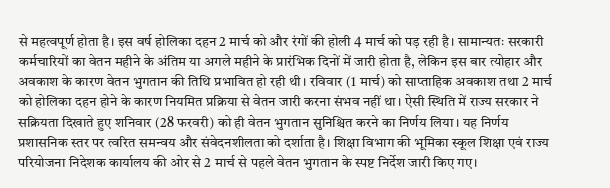से महत्वपूर्ण होता है। इस वर्ष होलिका दहन 2 मार्च को और रंगों की होली 4 मार्च को पड़ रही है। सामान्यतः सरकारी कर्मचारियों का वेतन महीने के अंतिम या अगले महीने के प्रारंभिक दिनों में जारी होता है, लेकिन इस बार त्योहार और अवकाश के कारण वेतन भुगतान की तिथि प्रभावित हो रही थी। रविवार (1 मार्च) को साप्ताहिक अवकाश तथा 2 मार्च को होलिका दहन होने के कारण नियमित प्रक्रिया से वेतन जारी करना संभव नहीं था। ऐसी स्थिति में राज्य सरकार ने सक्रियता दिखाते हुए शनिवार (28 फरवरी) को ही वेतन भुगतान सुनिश्चित करने का निर्णय लिया। यह निर्णय प्रशासनिक स्तर पर त्वरित समन्वय और संवेदनशीलता को दर्शाता है। शिक्षा विभाग की भूमिका स्कूल शिक्षा एवं राज्य परियोजना निदेशक कार्यालय की ओर से 2 मार्च से पहले वेतन भुगतान के स्पष्ट निर्देश जारी किए गए।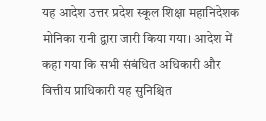यह आदेश उत्तर प्रदेश स्कूल शिक्षा महानिदेशक मोनिका रानी द्वारा जारी किया गया। आदेश में कहा गया कि सभी संबंधित अधिकारी और वित्तीय प्राधिकारी यह सुनिश्चित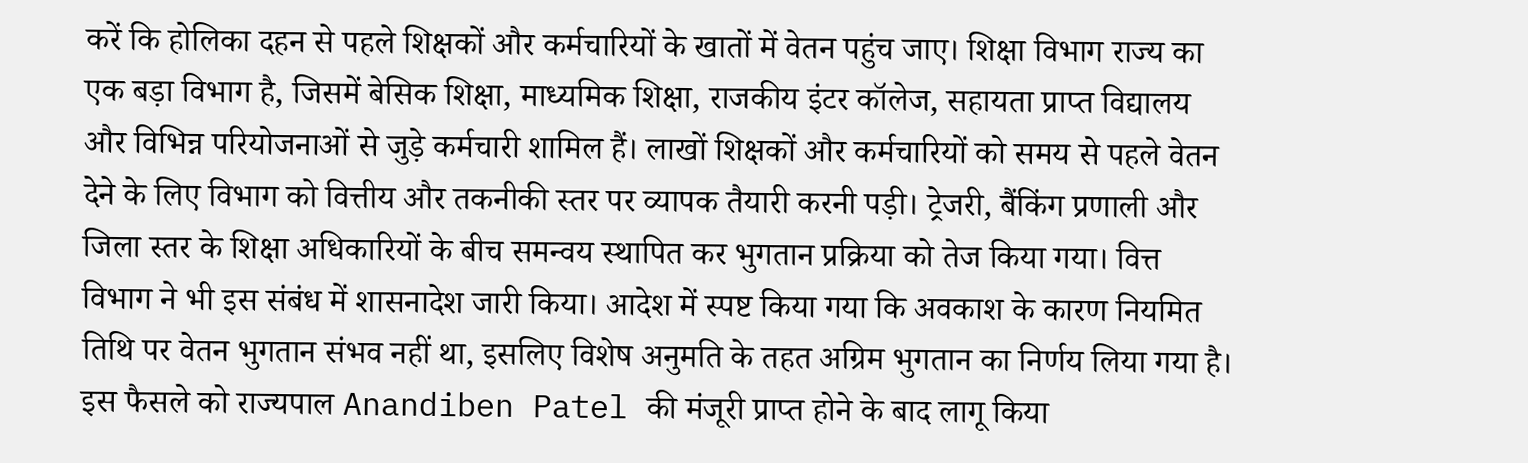करें कि होलिका दहन से पहले शिक्षकों और कर्मचारियों के खातों में वेतन पहुंच जाए। शिक्षा विभाग राज्य का एक बड़ा विभाग है, जिसमें बेसिक शिक्षा, माध्यमिक शिक्षा, राजकीय इंटर कॉलेज, सहायता प्राप्त विद्यालय और विभिन्न परियोजनाओं से जुड़े कर्मचारी शामिल हैं। लाखों शिक्षकों और कर्मचारियों को समय से पहले वेतन देने के लिए विभाग को वित्तीय और तकनीकी स्तर पर व्यापक तैयारी करनी पड़ी। ट्रेजरी, बैंकिंग प्रणाली और जिला स्तर के शिक्षा अधिकारियों के बीच समन्वय स्थापित कर भुगतान प्रक्रिया को तेज किया गया। वित्त विभाग ने भी इस संबंध में शासनादेश जारी किया। आदेश में स्पष्ट किया गया कि अवकाश के कारण नियमित तिथि पर वेतन भुगतान संभव नहीं था, इसलिए विशेष अनुमति के तहत अग्रिम भुगतान का निर्णय लिया गया है। इस फैसले को राज्यपाल Anandiben Patel की मंजूरी प्राप्त होने के बाद लागू किया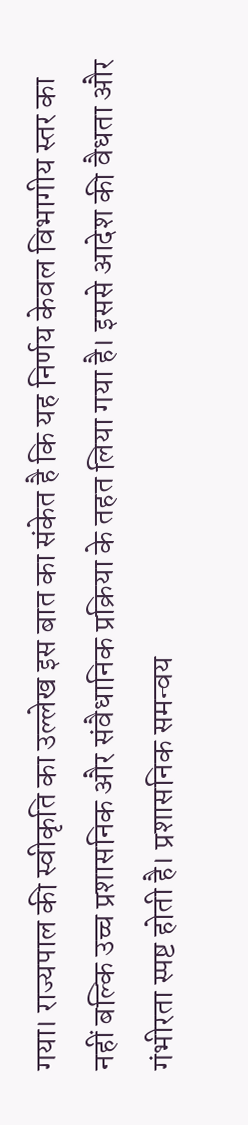गया। राज्यपाल की स्वीकृति का उल्लेख इस बात का संकेत है कि यह निर्णय केवल विभागीय स्तर का नहीं बल्कि उच्च प्रशासनिक और संवैधानिक प्रक्रिया के तहत लिया गया है। इससे आदेश की वैधता और गंभीरता स्पष्ट होती है। प्रशासनिक समन्वय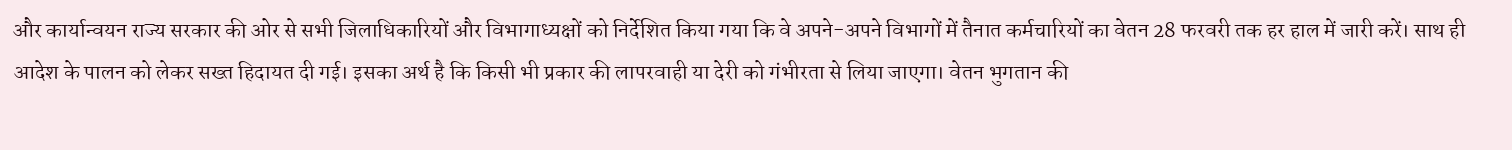और कार्यान्वयन राज्य सरकार की ओर से सभी जिलाधिकारियों और विभागाध्यक्षों को निर्देशित किया गया कि वे अपने-अपने विभागों में तैनात कर्मचारियों का वेतन 28 फरवरी तक हर हाल में जारी करें। साथ ही आदेश के पालन को लेकर सख्त हिदायत दी गई। इसका अर्थ है कि किसी भी प्रकार की लापरवाही या देरी को गंभीरता से लिया जाएगा। वेतन भुगतान की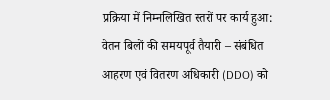प्रक्रिया में निम्नलिखित स्तरों पर कार्य हुआ: वेतन बिलों की समयपूर्व तैयारी – संबंधित आहरण एवं वितरण अधिकारी (DDO) को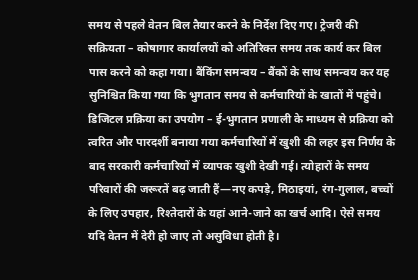समय से पहले वेतन बिल तैयार करने के निर्देश दिए गए। ट्रेजरी की सक्रियता – कोषागार कार्यालयों को अतिरिक्त समय तक कार्य कर बिल पास करने को कहा गया। बैंकिंग समन्वय – बैंकों के साथ समन्वय कर यह सुनिश्चित किया गया कि भुगतान समय से कर्मचारियों के खातों में पहुंचे। डिजिटल प्रक्रिया का उपयोग – ई-भुगतान प्रणाली के माध्यम से प्रक्रिया को त्वरित और पारदर्शी बनाया गया कर्मचारियों में खुशी की लहर इस निर्णय के बाद सरकारी कर्मचारियों में व्यापक खुशी देखी गई। त्योहारों के समय परिवारों की जरूरतें बढ़ जाती हैं—नए कपड़े, मिठाइयां, रंग-गुलाल, बच्चों के लिए उपहार, रिश्तेदारों के यहां आने-जाने का खर्च आदि। ऐसे समय यदि वेतन में देरी हो जाए तो असुविधा होती है।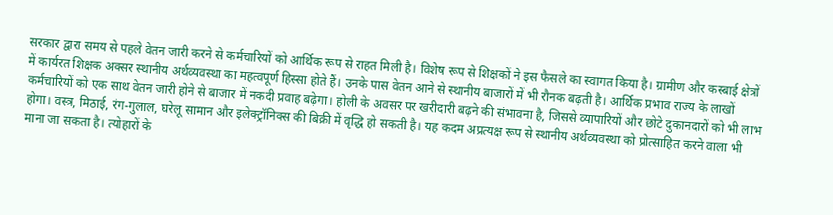सरकार द्वारा समय से पहले वेतन जारी करने से कर्मचारियों को आर्थिक रूप से राहत मिली है। विशेष रूप से शिक्षकों ने इस फैसले का स्वागत किया है। ग्रामीण और कस्बाई क्षेत्रों में कार्यरत शिक्षक अक्सर स्थानीय अर्थव्यवस्था का महत्वपूर्ण हिस्सा होते हैं। उनके पास वेतन आने से स्थानीय बाजारों में भी रौनक बढ़ती है। आर्थिक प्रभाव राज्य के लाखों कर्मचारियों को एक साथ वेतन जारी होने से बाजार में नकदी प्रवाह बढ़ेगा। होली के अवसर पर खरीदारी बढ़ने की संभावना है, जिससे व्यापारियों और छोटे दुकानदारों को भी लाभ होगा। वस्त्र, मिठाई, रंग-गुलाल, घरेलू सामान और इलेक्ट्रॉनिक्स की बिक्री में वृद्धि हो सकती है। यह कदम अप्रत्यक्ष रूप से स्थानीय अर्थव्यवस्था को प्रोत्साहित करने वाला भी माना जा सकता है। त्योहारों के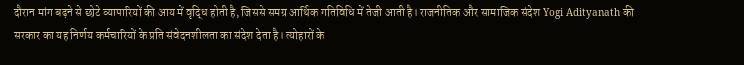दौरान मांग बढ़ने से छोटे व्यापारियों की आय में वृद्धि होती है, जिससे समग्र आर्थिक गतिविधि में तेजी आती है। राजनीतिक और सामाजिक संदेश Yogi Adityanath की सरकार का यह निर्णय कर्मचारियों के प्रति संवेदनशीलता का संदेश देता है। त्योहारों के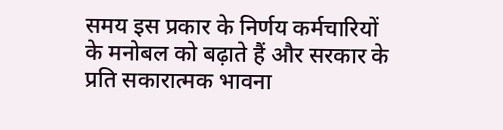समय इस प्रकार के निर्णय कर्मचारियों के मनोबल को बढ़ाते हैं और सरकार के प्रति सकारात्मक भावना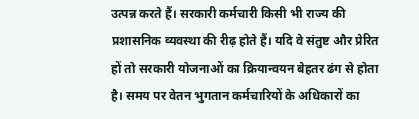उत्पन्न करते हैं। सरकारी कर्मचारी किसी भी राज्य की प्रशासनिक व्यवस्था की रीढ़ होते हैं। यदि वे संतुष्ट और प्रेरित हों तो सरकारी योजनाओं का क्रियान्वयन बेहतर ढंग से होता है। समय पर वेतन भुगतान कर्मचारियों के अधिकारों का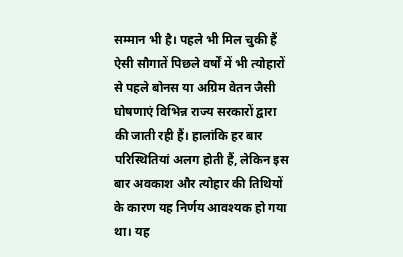सम्मान भी है। पहले भी मिल चुकी हैं ऐसी सौगातें पिछले वर्षों में भी त्योहारों से पहले बोनस या अग्रिम वेतन जैसी घोषणाएं विभिन्न राज्य सरकारों द्वारा की जाती रही हैं। हालांकि हर बार परिस्थितियां अलग होती हैं, लेकिन इस बार अवकाश और त्योहार की तिथियों के कारण यह निर्णय आवश्यक हो गया था। यह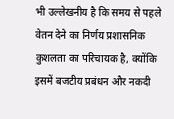भी उल्लेखनीय है कि समय से पहले वेतन देने का निर्णय प्रशासनिक कुशलता का परिचायक है, क्योंकि इसमें बजटीय प्रबंधन और नकदी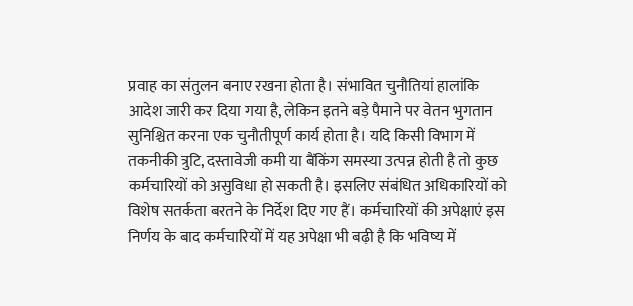प्रवाह का संतुलन बनाए रखना होता है। संभावित चुनौतियां हालांकि आदेश जारी कर दिया गया है, लेकिन इतने बड़े पैमाने पर वेतन भुगतान सुनिश्चित करना एक चुनौतीपूर्ण कार्य होता है। यदि किसी विभाग में तकनीकी त्रुटि, दस्तावेजी कमी या बैंकिंग समस्या उत्पन्न होती है तो कुछ कर्मचारियों को असुविधा हो सकती है। इसलिए संबंधित अधिकारियों को विशेष सतर्कता बरतने के निर्देश दिए गए हैं। कर्मचारियों की अपेक्षाएं इस निर्णय के बाद कर्मचारियों में यह अपेक्षा भी बढ़ी है कि भविष्य में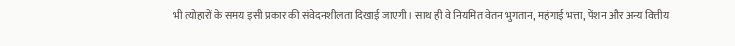भी त्योहारों के समय इसी प्रकार की संवेदनशीलता दिखाई जाएगी। साथ ही वे नियमित वेतन भुगतान, महंगाई भत्ता, पेंशन और अन्य वित्तीय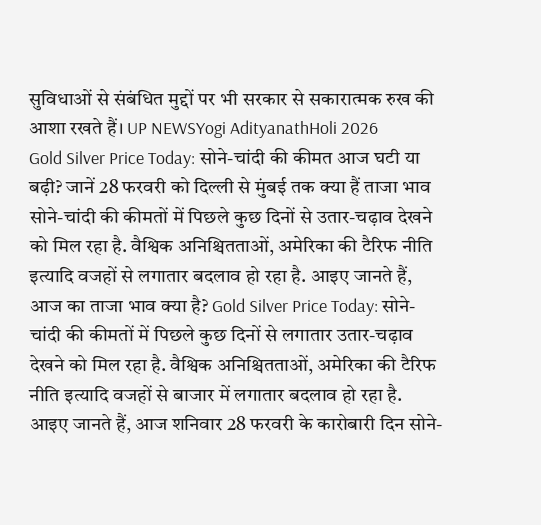सुविधाओं से संबंधित मुद्दों पर भी सरकार से सकारात्मक रुख की आशा रखते हैं। UP NEWSYogi AdityanathHoli 2026
Gold Silver Price Today: सोने-चांदी की कीमत आज घटी या बढ़ी? जानें 28 फरवरी को दिल्ली से मुंबई तक क्या हैं ताजा भाव सोने-चांदी की कीमतों में पिछले कुछ दिनों से उतार-चढ़ाव देखने को मिल रहा है. वैश्विक अनिश्चितताओं, अमेरिका की टैरिफ नीति इत्यादि वजहों से लगातार बदलाव हो रहा है. आइए जानते हैं, आज का ताजा भाव क्या है? Gold Silver Price Today: सोने-चांदी की कीमतों में पिछले कुछ दिनों से लगातार उतार-चढ़ाव देखने को मिल रहा है. वैश्विक अनिश्चितताओं, अमेरिका की टैरिफ नीति इत्यादि वजहों से बाजार में लगातार बदलाव हो रहा है. आइए जानते हैं, आज शनिवार 28 फरवरी के कारोबारी दिन सोने-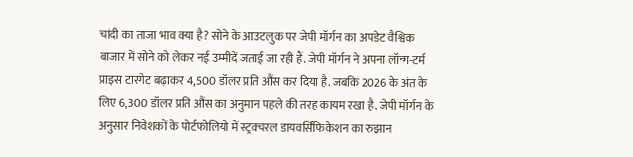चांदी का ताजा भाव क्या है? सोने के आउटलुक पर जेपी मॉर्गन का अपडेट वैश्विक बाजार में सोने को लेकर नई उम्मीदें जताई जा रही हैं. जेपी मॉर्गन ने अपना लॉन्ग-टर्म प्राइस टारगेट बढ़ाकर 4,500 डॉलर प्रति औंस कर दिया है. जबकि 2026 के अंत के लिए 6,300 डॉलर प्रति औंस का अनुमान पहले की तरह कायम रखा है. जेपी मॉर्गन के अनुसार निवेशकों के पोर्टफोलियो में स्ट्रक्चरल डायवर्सिफिकेशन का रुझान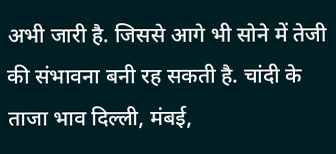अभी जारी है. जिससे आगे भी सोने में तेजी की संभावना बनी रह सकती है. चांदी के ताजा भाव दिल्ली, मंबई,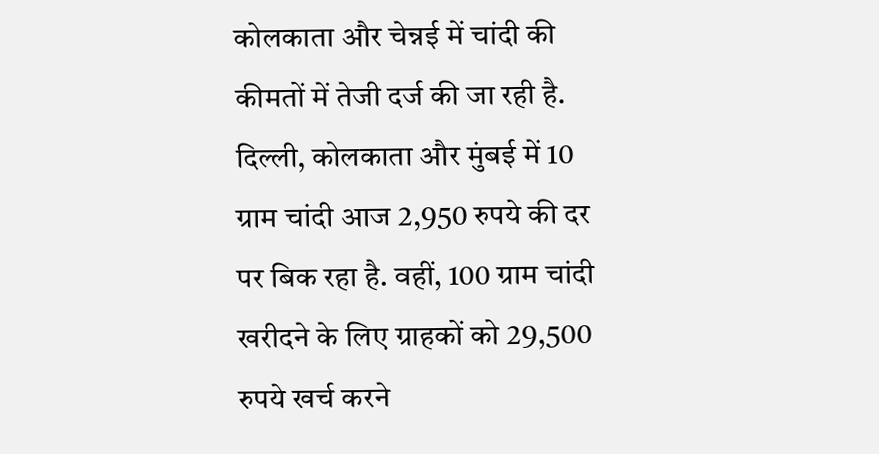कोलकाता और चेन्नई में चांदी की कीमतों में तेजी दर्ज की जा रही है. दिल्ली, कोलकाता और मुंबई में 10 ग्राम चांदी आज 2,950 रुपये की दर पर बिक रहा है. वहीं, 100 ग्राम चांदी खरीदने के लिए ग्राहकों को 29,500 रुपये खर्च करने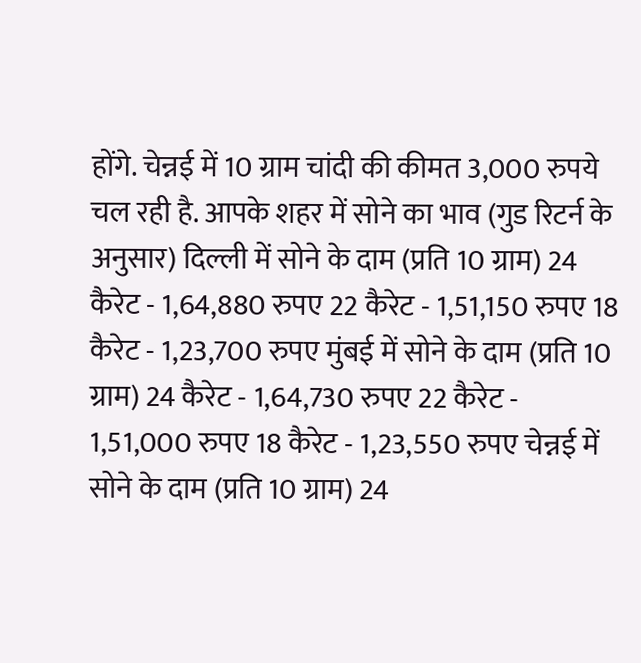होंगे. चेन्नई में 10 ग्राम चांदी की कीमत 3,000 रुपये चल रही है. आपके शहर में सोने का भाव (गुड रिटर्न के अनुसार) दिल्ली में सोने के दाम (प्रति 10 ग्राम) 24 कैरेट - 1,64,880 रुपए 22 कैरेट - 1,51,150 रुपए 18 कैरेट - 1,23,700 रुपए मुंबई में सोने के दाम (प्रति 10 ग्राम) 24 कैरेट - 1,64,730 रुपए 22 कैरेट - 1,51,000 रुपए 18 कैरेट - 1,23,550 रुपए चेन्नई में सोने के दाम (प्रति 10 ग्राम) 24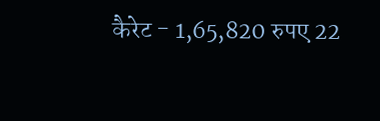कैरेट - 1,65,820 रुपए 22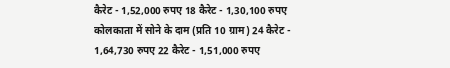कैरेट - 1,52,000 रुपए 18 कैरेट - 1,30,100 रुपए कोलकाता में सोने के दाम (प्रति 10 ग्राम) 24 कैरेट - 1,64,730 रुपए 22 कैरेट - 1,51,000 रुपए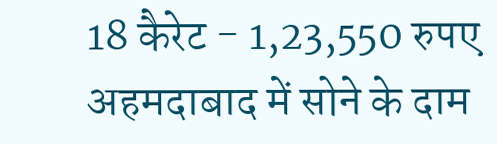18 कैरेट - 1,23,550 रुपए अहमदाबाद में सोने के दाम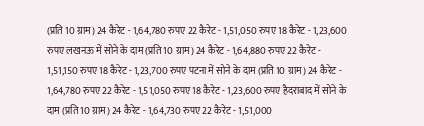(प्रति 10 ग्राम) 24 कैरेट - 1,64,780 रुपए 22 कैरेट - 1,51,050 रुपए 18 कैरेट - 1,23,600 रुपए लखनऊ में सोने के दाम (प्रति 10 ग्राम) 24 कैरेट - 1,64,880 रुपए 22 कैरेट - 1,51,150 रुपए 18 कैरेट - 1,23,700 रुपए पटना में सोने के दाम (प्रति 10 ग्राम) 24 कैरेट - 1,64,780 रुपए 22 कैरेट - 1,51,050 रुपए 18 कैरेट - 1,23,600 रुपए हैदराबाद में सोने के दाम (प्रति 10 ग्राम) 24 कैरेट - 1,64,730 रुपए 22 कैरेट - 1,51,000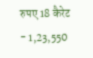रुपए 18 कैरेट - 1,23,550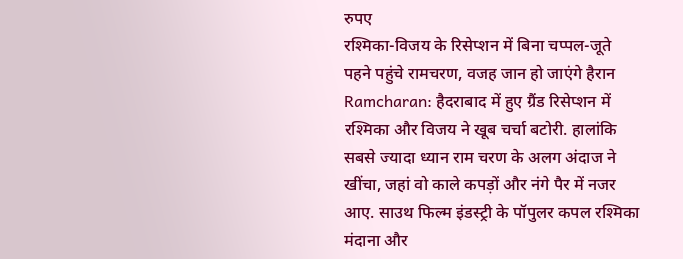रुपए
रश्मिका-विजय के रिसेप्शन में बिना चप्पल-जूते पहने पहुंचे रामचरण, वजह जान हो जाएंगे हैरान Ramcharan: हैदराबाद में हुए ग्रैंड रिसेप्शन में रश्मिका और विजय ने खूब चर्चा बटोरी. हालांकि सबसे ज्यादा ध्यान राम चरण के अलग अंदाज ने खींचा, जहां वो काले कपड़ों और नंगे पैर में नजर आए. साउथ फिल्म इंडस्ट्री के पॉपुलर कपल रश्मिका मंदाना और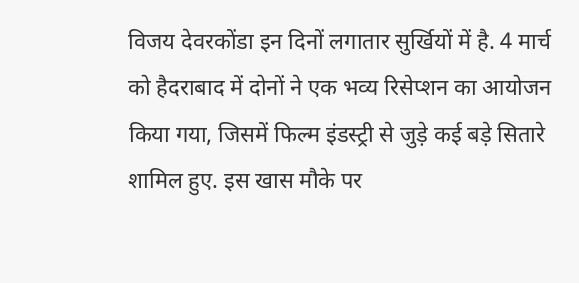विजय देवरकोंडा इन दिनों लगातार सुर्खियों में है. 4 मार्च को हैदराबाद में दोनों ने एक भव्य रिसेप्शन का आयोजन किया गया, जिसमें फिल्म इंडस्ट्री से जुड़े कई बड़े सितारे शामिल हुए. इस खास मौके पर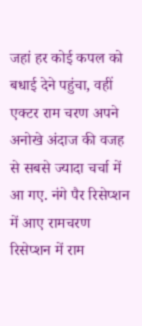जहां हर कोई कपल को बधाई देने पहुंचा, वहीं एक्टर राम चरण अपने अनोखे अंदाज की वजह से सबसे ज्यादा चर्चा में आ गए. नंगे पैर रिसेप्शन में आए रामचरण रिसेप्शन में राम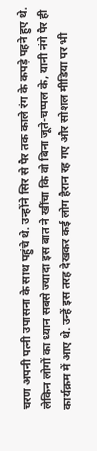चरण अपनी पत्नी उपासना के साथ पहुंचे थे. उन्होंने सिर से पैर तक काले रंग के कपड़े पहने हुए थे. लेकिन लोगों का ध्यान सबसे ज्यादा इस बात ने खींचा कि वो बिना जूते-चप्पल के, यानी नंगे पैर ही कार्यक्रम में आए थे. उन्हें इस तरह देखकर कई लोग हैरान रह गए और सोशल मीडिया पर भी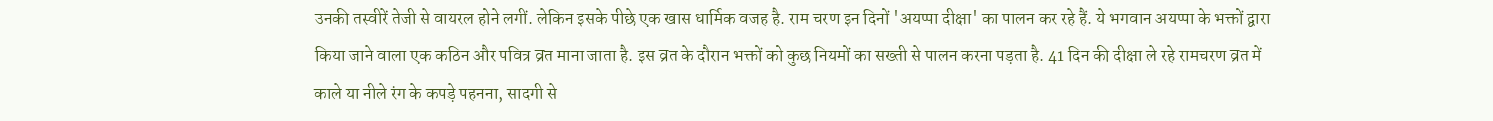उनकी तस्वीरें तेजी से वायरल होने लगीं. लेकिन इसके पीछे एक खास धार्मिक वजह है. राम चरण इन दिनों 'अयप्पा दीक्षा' का पालन कर रहे हैं. ये भगवान अयप्पा के भक्तों द्वारा किया जाने वाला एक कठिन और पवित्र व्रत माना जाता है. इस व्रत के दौरान भक्तों को कुछ नियमों का सख्ती से पालन करना पड़ता है. 41 दिन की दीक्षा ले रहे रामचरण व्रत में काले या नीले रंग के कपड़े पहनना, सादगी से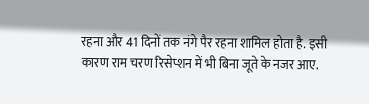रहना और 41 दिनों तक नंगे पैर रहना शामिल होता है. इसी कारण राम चरण रिसेप्शन में भी बिना जूते के नजर आए.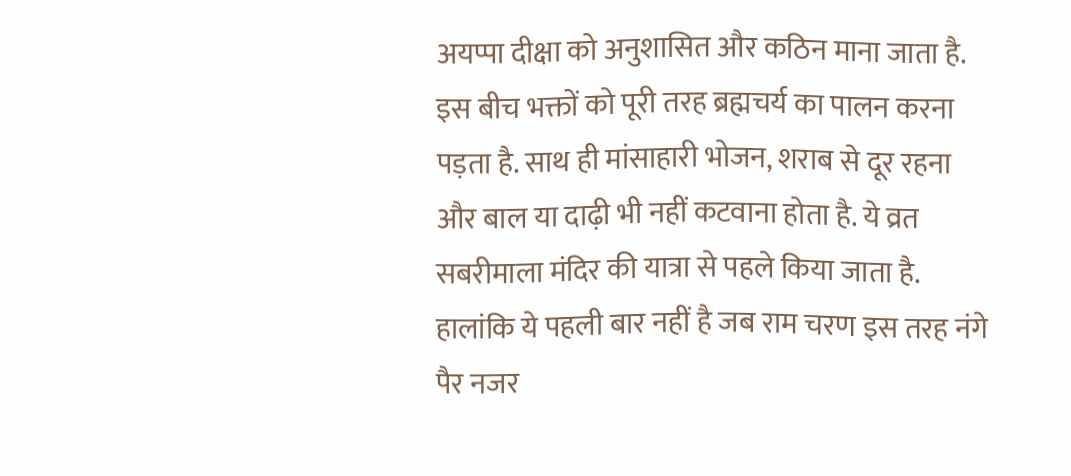अयप्पा दीक्षा को अनुशासित और कठिन माना जाता है. इस बीच भक्तों को पूरी तरह ब्रह्मचर्य का पालन करना पड़ता है. साथ ही मांसाहारी भोजन, शराब से दूर रहना और बाल या दाढ़ी भी नहीं कटवाना होता है. ये व्रत सबरीमाला मंदिर की यात्रा से पहले किया जाता है. हालांकि ये पहली बार नहीं है जब राम चरण इस तरह नंगे पैर नजर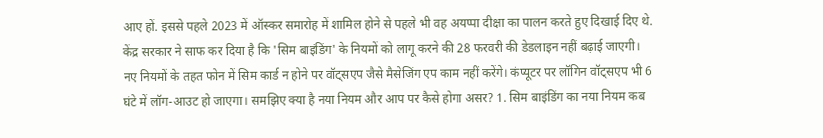आए हों. इससे पहले 2023 में ऑस्कर समारोह में शामिल होने से पहले भी वह अयप्पा दीक्षा का पालन करते हुए दिखाई दिए थे.
केंद्र सरकार ने साफ कर दिया है कि 'सिम बाइंडिंग' के नियमों को लागू करने की 28 फरवरी की डेडलाइन नहीं बढ़ाई जाएगी। नए नियमों के तहत फोन में सिम कार्ड न होने पर वॉट्सएप जैसे मैसेजिंग एप काम नहीं करेंगे। कंप्यूटर पर लॉगिन वॉट्सएप भी 6 घंटे में लॉग-आउट हो जाएगा। समझिए क्या है नया नियम और आप पर कैसे होगा असर? 1. सिम बाइंडिंग का नया नियम कब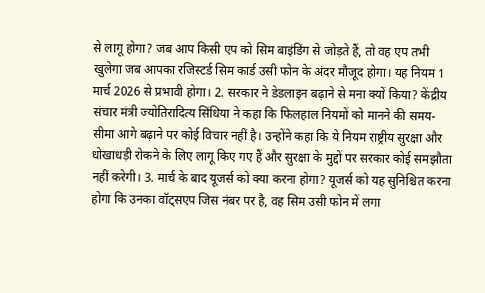से लागू होगा? जब आप किसी एप को सिम बाइंडिंग से जोड़ते हैं, तो वह एप तभी खुलेगा जब आपका रजिस्टर्ड सिम कार्ड उसी फोन के अंदर मौजूद होगा। यह नियम 1 मार्च 2026 से प्रभावी होगा। 2. सरकार ने डेडलाइन बढ़ाने से मना क्यों किया? केंद्रीय संचार मंत्री ज्योतिरादित्य सिंधिया ने कहा कि फिलहाल नियमों को मानने की समय-सीमा आगे बढ़ाने पर कोई विचार नहीं है। उन्होंने कहा कि ये नियम राष्ट्रीय सुरक्षा और धोखाधड़ी रोकने के लिए लागू किए गए हैं और सुरक्षा के मुद्दों पर सरकार कोई समझौता नहीं करेगी। 3. मार्च के बाद यूजर्स को क्या करना होगा? यूजर्स को यह सुनिश्चित करना होगा कि उनका वॉट्सएप जिस नंबर पर है, वह सिम उसी फोन में लगा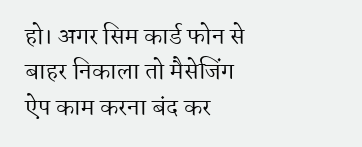हो। अगर सिम कार्ड फोन से बाहर निकाला तो मैसेजिंग ऐप काम करना बंद कर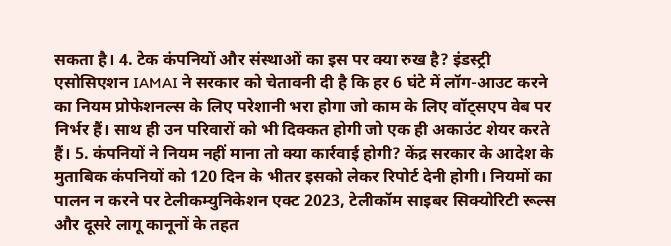सकता है। 4. टेक कंपनियों और संस्थाओं का इस पर क्या रुख है? इंडस्ट्री एसोसिएशन IAMAI ने सरकार को चेतावनी दी है कि हर 6 घंटे में लॉग-आउट करने का नियम प्रोफेशनल्स के लिए परेशानी भरा होगा जो काम के लिए वॉट्सएप वेब पर निर्भर हैं। साथ ही उन परिवारों को भी दिक्कत होगी जो एक ही अकाउंट शेयर करते हैं। 5. कंपनियों ने नियम नहीं माना तो क्या कार्रवाई होगी? केंद्र सरकार के आदेश के मुताबिक कंपनियों को 120 दिन के भीतर इसको लेकर रिपोर्ट देनी होगी। नियमों का पालन न करने पर टेलीकम्युनिकेशन एक्ट 2023, टेलीकॉम साइबर सिक्योरिटी रूल्स और दूसरे लागू कानूनों के तहत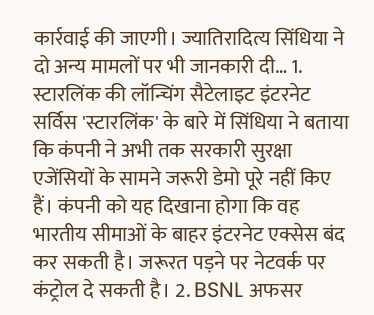कार्रवाई की जाएगी। ज्यातिरादित्य सिंधिया ने दो अन्य मामलों पर भी जानकारी दी… 1. स्टारलिंक की लॉन्चिंग सैटेलाइट इंटरनेट सर्विस 'स्टारलिंक' के बारे में सिंधिया ने बताया कि कंपनी ने अभी तक सरकारी सुरक्षा एजेंसियों के सामने जरूरी डेमो पूरे नहीं किए हैं। कंपनी को यह दिखाना होगा कि वह भारतीय सीमाओं के बाहर इंटरनेट एक्सेस बंद कर सकती है। जरूरत पड़ने पर नेटवर्क पर कंट्रोल दे सकती है। 2. BSNL अफसर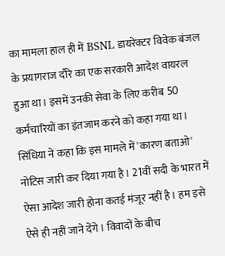का मामला हाल ही में BSNL डायरेक्टर विवेक बंजल के प्रयागराज दौरे का एक सरकारी आदेश वायरल हुआ था। इसमें उनकी सेवा के लिए करीब 50 कर्मचारियों का इंतजाम करने को कहा गया था। सिंधिया ने कहा कि इस मामले में 'कारण बताओ' नोटिस जारी कर दिया गया है। 21वीं सदी के भारत में ऐसा आदेश जारी होना कतई मंजूर नहीं है। हम इसे ऐसे ही नहीं जाने देंगे। विवादों के बीच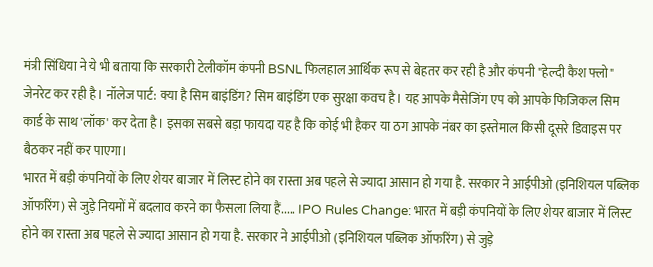मंत्री सिंधिया ने ये भी बताया कि सरकारी टेलीकॉम कंपनी BSNL फिलहाल आर्थिक रूप से बेहतर कर रही है और कंपनी "हेल्दी कैश फ्लो" जेनरेट कर रही है। नॉलेज पार्ट: क्या है सिम बाइंडिंग? सिम बाइंडिंग एक सुरक्षा कवच है। यह आपके मैसेजिंग एप को आपके फिजिकल सिम कार्ड के साथ 'लॉक' कर देता है। इसका सबसे बड़ा फायदा यह है कि कोई भी हैकर या ठग आपके नंबर का इस्तेमाल किसी दूसरे डिवाइस पर बैठकर नहीं कर पाएगा।
भारत में बड़ी कंपनियों के लिए शेयर बाजार में लिस्ट होने का रास्ता अब पहले से ज्यादा आसान हो गया है. सरकार ने आईपीओ (इनिशियल पब्लिक ऑफरिंग) से जुड़े नियमों में बदलाव करने का फैसला लिया हैं..... IPO Rules Change: भारत में बड़ी कंपनियों के लिए शेयर बाजार में लिस्ट होने का रास्ता अब पहले से ज्यादा आसान हो गया है. सरकार ने आईपीओ (इनिशियल पब्लिक ऑफरिंग) से जुड़े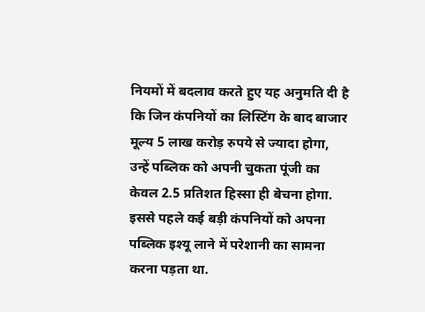नियमों में बदलाव करते हुए यह अनुमति दी है कि जिन कंपनियों का लिस्टिंग के बाद बाजार मूल्य 5 लाख करोड़ रुपये से ज्यादा होगा, उन्हें पब्लिक को अपनी चुकता पूंजी का केवल 2.5 प्रतिशत हिस्सा ही बेचना होगा. इससे पहले कई बड़ी कंपनियों को अपना पब्लिक इश्यू लाने में परेशानी का सामना करना पड़ता था.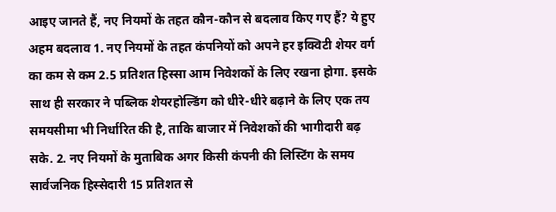आइए जानते हैं, नए नियमों के तहत कौन-कौन से बदलाव किए गए हैं? ये हुए अहम बदलाव 1. नए नियमों के तहत कंपनियों को अपने हर इक्विटी शेयर वर्ग का कम से कम 2.5 प्रतिशत हिस्सा आम निवेशकों के लिए रखना होगा. इसके साथ ही सरकार ने पब्लिक शेयरहोल्डिंग को धीरे-धीरे बढ़ाने के लिए एक तय समयसीमा भी निर्धारित की है, ताकि बाजार में निवेशकों की भागीदारी बढ़ सके. 2. नए नियमों के मुताबिक अगर किसी कंपनी की लिस्टिंग के समय सार्वजनिक हिस्सेदारी 15 प्रतिशत से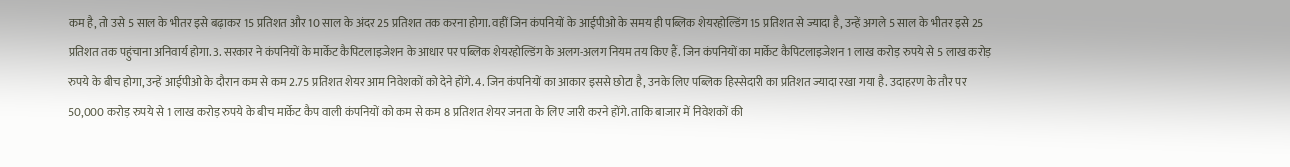कम है, तो उसे 5 साल के भीतर इसे बढ़ाकर 15 प्रतिशत और 10 साल के अंदर 25 प्रतिशत तक करना होगा. वहीं जिन कंपनियों के आईपीओ के समय ही पब्लिक शेयरहोल्डिंग 15 प्रतिशत से ज्यादा है, उन्हें अगले 5 साल के भीतर इसे 25 प्रतिशत तक पहुंचाना अनिवार्य होगा. 3. सरकार ने कंपनियों के मार्केट कैपिटलाइजेशन के आधार पर पब्लिक शेयरहोल्डिंग के अलग-अलग नियम तय किए हैं. जिन कंपनियों का मार्केट कैपिटलाइजेशन 1 लाख करोड़ रुपये से 5 लाख करोड़ रुपये के बीच होगा, उन्हें आईपीओ के दौरान कम से कम 2.75 प्रतिशत शेयर आम निवेशकों को देने होंगे. 4. जिन कंपनियों का आकार इससे छोटा है, उनके लिए पब्लिक हिस्सेदारी का प्रतिशत ज्यादा रखा गया है. उदाहरण के तौर पर 50,000 करोड़ रुपये से 1 लाख करोड़ रुपये के बीच मार्केट कैप वाली कंपनियों को कम से कम 8 प्रतिशत शेयर जनता के लिए जारी करने होंगे. ताकि बाजार में निवेशकों की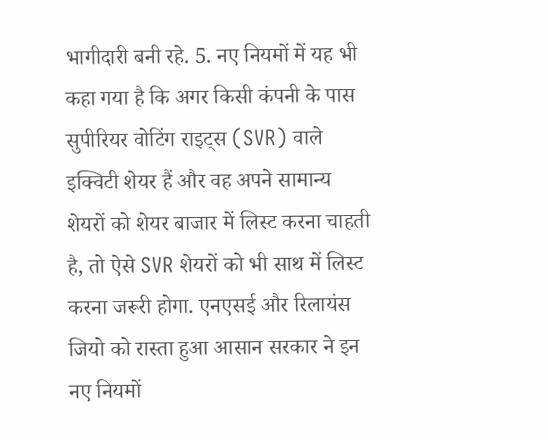भागीदारी बनी रहे. 5. नए नियमों में यह भी कहा गया है कि अगर किसी कंपनी के पास सुपीरियर वोटिंग राइट्स (SVR) वाले इक्विटी शेयर हैं और वह अपने सामान्य शेयरों को शेयर बाजार में लिस्ट करना चाहती है, तो ऐसे SVR शेयरों को भी साथ में लिस्ट करना जरूरी होगा. एनएसई और रिलायंस जियो को रास्ता हुआ आसान सरकार ने इन नए नियमों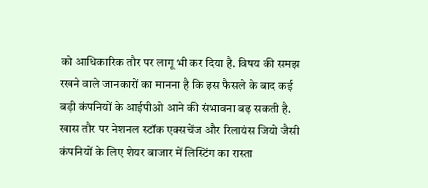को आधिकारिक तौर पर लागू भी कर दिया है. विषय की समझ रखने वाले जानकारों का मानना है कि इस फैसले के बाद कई बड़ी कंपनियों के आईपीओ आने की संभावना बढ़ सकती है. खास तौर पर नेशनल स्टॉक एक्सचेंज और रिलायंस जियो जैसी कंपनियों के लिए शेयर बाजार में लिस्टिंग का रास्ता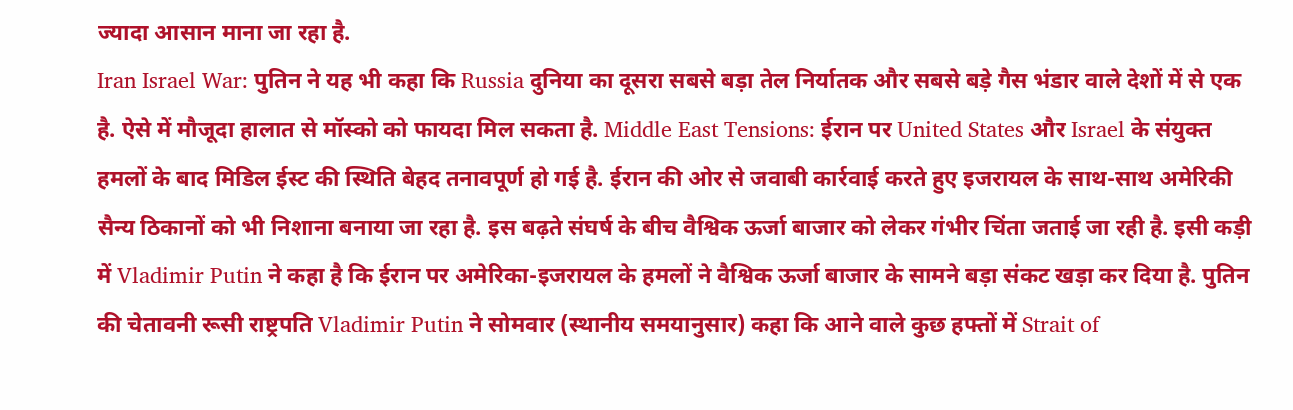ज्यादा आसान माना जा रहा है.
Iran Israel War: पुतिन ने यह भी कहा कि Russia दुनिया का दूसरा सबसे बड़ा तेल निर्यातक और सबसे बड़े गैस भंडार वाले देशों में से एक है. ऐसे में मौजूदा हालात से मॉस्को को फायदा मिल सकता है. Middle East Tensions: ईरान पर United States और Israel के संयुक्त हमलों के बाद मिडिल ईस्ट की स्थिति बेहद तनावपूर्ण हो गई है. ईरान की ओर से जवाबी कार्रवाई करते हुए इजरायल के साथ-साथ अमेरिकी सैन्य ठिकानों को भी निशाना बनाया जा रहा है. इस बढ़ते संघर्ष के बीच वैश्विक ऊर्जा बाजार को लेकर गंभीर चिंता जताई जा रही है. इसी कड़ी में Vladimir Putin ने कहा है कि ईरान पर अमेरिका-इजरायल के हमलों ने वैश्विक ऊर्जा बाजार के सामने बड़ा संकट खड़ा कर दिया है. पुतिन की चेतावनी रूसी राष्ट्रपति Vladimir Putin ने सोमवार (स्थानीय समयानुसार) कहा कि आने वाले कुछ हफ्तों में Strait of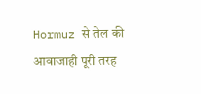Hormuz से तेल की आवाजाही पूरी तरह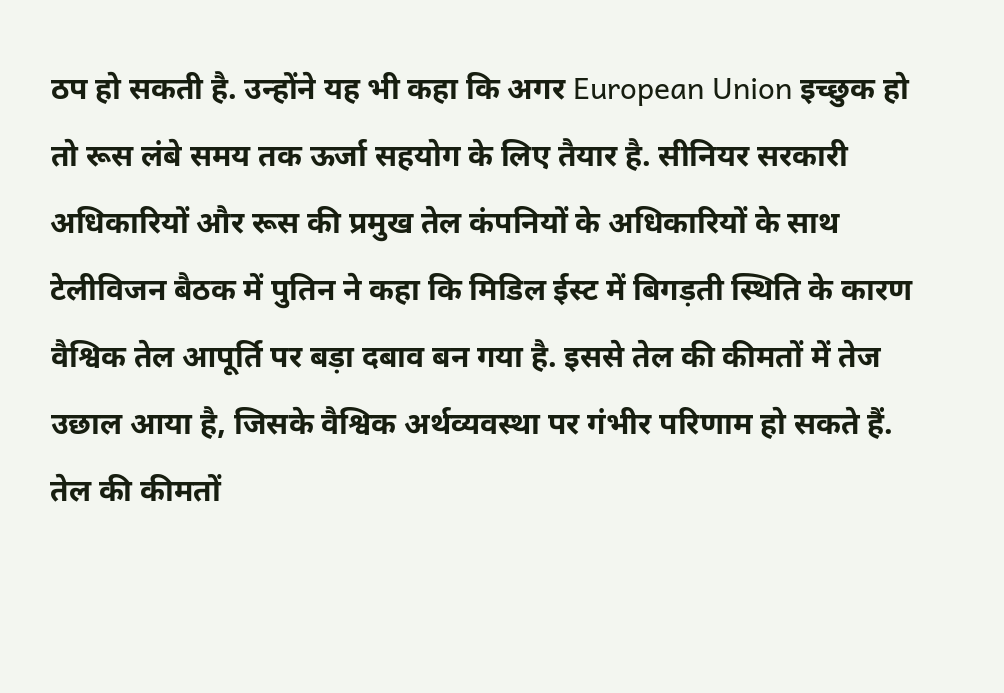ठप हो सकती है. उन्होंने यह भी कहा कि अगर European Union इच्छुक हो तो रूस लंबे समय तक ऊर्जा सहयोग के लिए तैयार है. सीनियर सरकारी अधिकारियों और रूस की प्रमुख तेल कंपनियों के अधिकारियों के साथ टेलीविजन बैठक में पुतिन ने कहा कि मिडिल ईस्ट में बिगड़ती स्थिति के कारण वैश्विक तेल आपूर्ति पर बड़ा दबाव बन गया है. इससे तेल की कीमतों में तेज उछाल आया है, जिसके वैश्विक अर्थव्यवस्था पर गंभीर परिणाम हो सकते हैं. तेल की कीमतों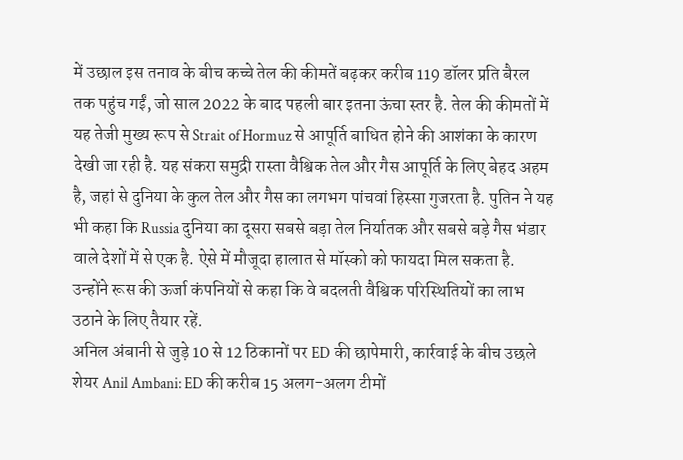में उछाल इस तनाव के बीच कच्चे तेल की कीमतें बढ़कर करीब 119 डॉलर प्रति बैरल तक पहुंच गईं, जो साल 2022 के बाद पहली बार इतना ऊंचा स्तर है. तेल की कीमतों में यह तेजी मुख्य रूप से Strait of Hormuz से आपूर्ति बाधित होने की आशंका के कारण देखी जा रही है. यह संकरा समुद्री रास्ता वैश्विक तेल और गैस आपूर्ति के लिए बेहद अहम है, जहां से दुनिया के कुल तेल और गैस का लगभग पांचवां हिस्सा गुजरता है. पुतिन ने यह भी कहा कि Russia दुनिया का दूसरा सबसे बड़ा तेल निर्यातक और सबसे बड़े गैस भंडार वाले देशों में से एक है. ऐसे में मौजूदा हालात से मॉस्को को फायदा मिल सकता है. उन्होंने रूस की ऊर्जा कंपनियों से कहा कि वे बदलती वैश्विक परिस्थितियों का लाभ उठाने के लिए तैयार रहें.
अनिल अंबानी से जुड़े 10 से 12 ठिकानों पर ED की छापेमारी, कार्रवाई के बीच उछले शेयर Anil Ambani: ED की करीब 15 अलग-अलग टीमों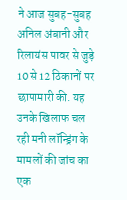ने आज सुबह-सुबह अनिल अंबानी और रिलायंस पावर से जुड़े 10 से 12 ठिकानों पर छापामारी की. यह उनके खिलाफ चल रही मनी लॉन्ड्रिंग के मामलों की जांच का एक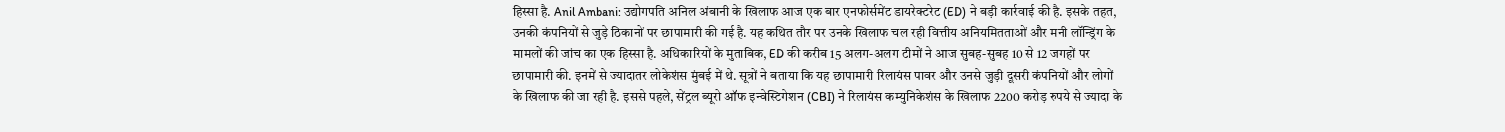हिस्सा है. Anil Ambani: उद्योगपति अनिल अंबानी के खिलाफ आज एक बार एनफोर्समेंट डायरेक्टरेट (ED) ने बड़ी कार्रवाई की है. इसके तहत, उनकी कंपनियों से जुड़े ठिकानों पर छापामारी की गई है. यह कथित तौर पर उनके खिलाफ चल रही वित्तीय अनियमितताओं और मनी लॉन्ड्रिंग के मामलों की जांच का एक हिस्सा है. अधिकारियों के मुताबिक, ED की करीब 15 अलग-अलग टीमों ने आज सुबह-सुबह 10 से 12 जगहों पर छापामारी की. इनमें से ज्यादातर लोकेशंस मुंबई में थे. सूत्रों ने बताया कि यह छापामारी रिलायंस पावर और उनसे जुड़ी दूसरी कंपनियों और लोगों के खिलाफ की जा रही है. इससे पहले, सेंट्रल ब्यूरो ऑफ इन्वेस्टिगेशन (CBI) ने रिलायंस कम्युनिकेशंस के खिलाफ 2200 करोड़ रुपये से ज्यादा के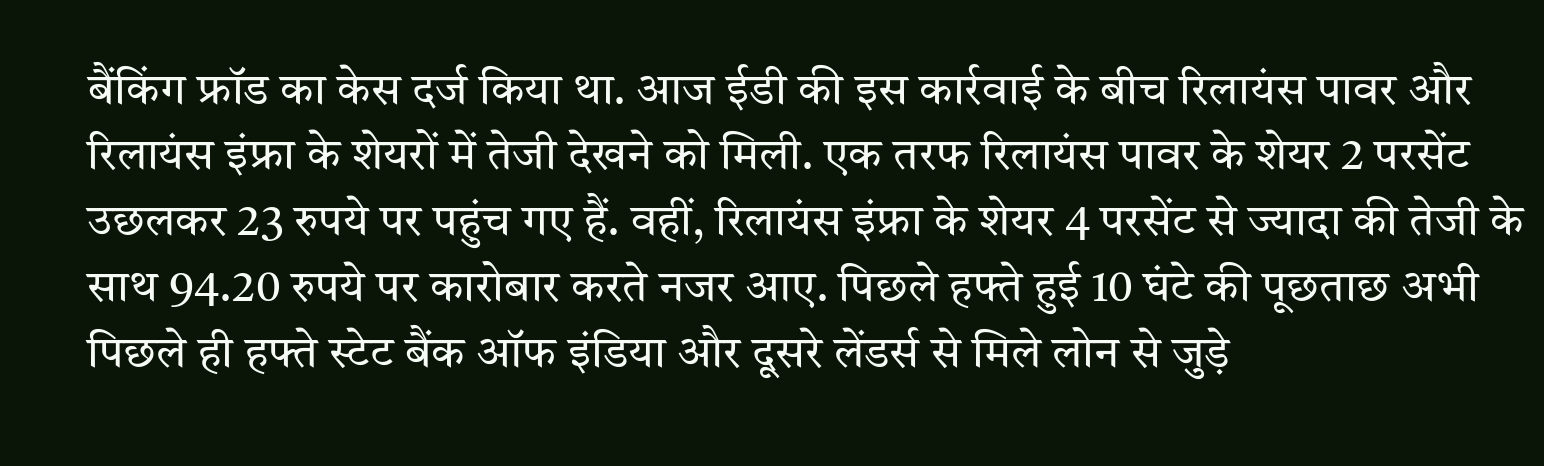बैंकिंग फ्रॉड का केस दर्ज किया था. आज ईडी की इस कार्रवाई के बीच रिलायंस पावर और रिलायंस इंफ्रा के शेयरों में तेजी देखने को मिली. एक तरफ रिलायंस पावर के शेयर 2 परसेंट उछलकर 23 रुपये पर पहुंच गए हैं. वहीं, रिलायंस इंफ्रा के शेयर 4 परसेंट से ज्यादा की तेजी के साथ 94.20 रुपये पर कारोबार करते नजर आए. पिछले हफ्ते हुई 10 घंटे की पूछताछ अभी पिछले ही हफ्ते स्टेट बैंक ऑफ इंडिया और दूसरे लेंडर्स से मिले लोन से जुड़े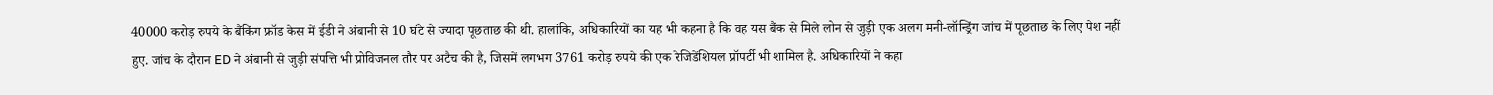40000 करोड़ रुपये के बैंकिंग फ्रॉड केस में ईडी ने अंबानी से 10 घंटे से ज्यादा पूछताछ की थी. हालांकि, अधिकारियों का यह भी कहना है कि वह यस बैंक से मिले लोन से जुड़ी एक अलग मनी-लॉन्ड्रिंग जांच में पूछताछ के लिए पेश नहीं हुए. जांच के दौरान ED ने अंबानी से जुड़ी संपत्ति भी प्रोविजनल तौर पर अटैच की है, जिसमें लगभग 3761 करोड़ रुपये की एक रेजिडेंशियल प्रॉपर्टी भी शामिल है. अधिकारियों ने कहा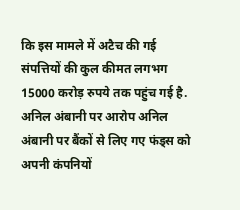कि इस मामले में अटैच की गई संपत्तियों की कुल कीमत लगभग 15000 करोड़ रुपये तक पहुंच गई है. अनिल अंबानी पर आरोप अनिल अंबानी पर बैंकों से लिए गए फंड्स को अपनी कंपनियों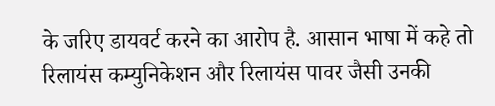के जरिए डायवर्ट करने का आरोप है. आसान भाषा में कहे तो रिलायंस कम्युनिकेशन और रिलायंस पावर जैसी उनकी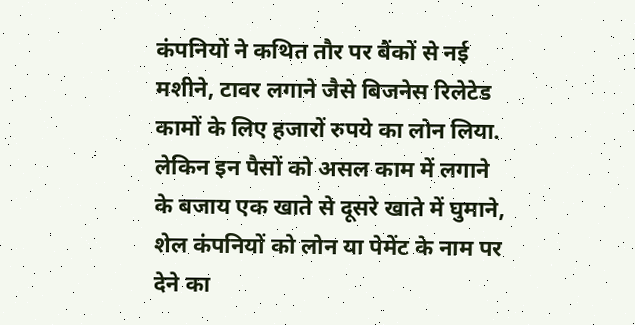कंपनियों ने कथित तौर पर बैंकों से नई मशीने, टावर लगाने जैसे बिजनेस रिलेटेड कामों के लिए हजारों रुपये का लोन लिया. लेकिन इन पैसों को असल काम में लगाने के बजाय एक खाते से दूसरे खाते में घुमाने, शेल कंपनियों को लोन या पेमेंट के नाम पर देने का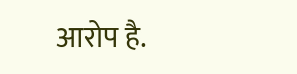आरोप है.